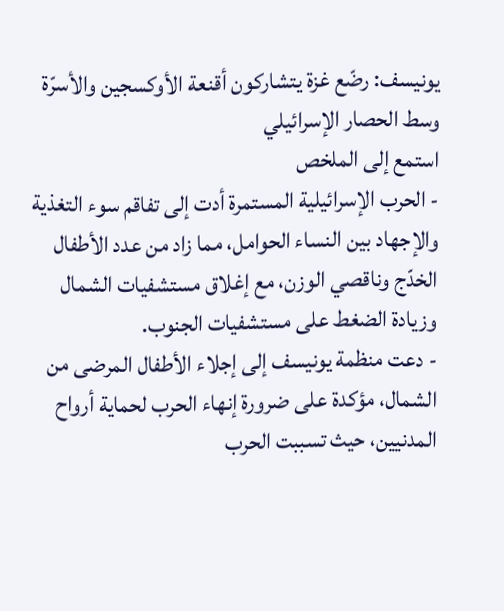يونيسف: رضّع غزة يتشاركون أقنعة الأوكسجين والأسرّة وسط الحصار الإسرائيلي
استمع إلى الملخص
- الحرب الإسرائيلية المستمرة أدت إلى تفاقم سوء التغذية والإجهاد بين النساء الحوامل، مما زاد من عدد الأطفال الخدّج وناقصي الوزن، مع إغلاق مستشفيات الشمال وزيادة الضغط على مستشفيات الجنوب.
- دعت منظمة يونيسف إلى إجلاء الأطفال المرضى من الشمال، مؤكدة على ضرورة إنهاء الحرب لحماية أرواح المدنيين، حيث تسببت الحرب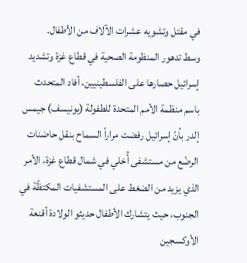في مقتل وتشويه عشرات الآلاف من الأطفال.
وسط تدهور المنظومة الصحية في قطاع غزة وتشديد إسرائيل حصارها على الفلسطينيين، أفاد المتحدث باسم منظمة الأمم المتحدة للطفولة (يونيسف) جيمس إلدر بأنّ إسرائيل رفضت مراراً السماح بنقل حاضنات الرضّع من مستشفى أُخلي في شمال قطاع غزة، الأمر الذي يزيد من الضغط على المستشفيات المكتظّة في الجنوب، حيث يتشارك الأطفال حديثو الولادة أقنعة الأوكسجين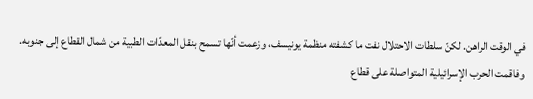في الوقت الراهن. لكنّ سلطات الاحتلال نفت ما كشفته منظمة يونيسف، وزعمت أنّها تسمح بنقل المعدّات الطبية من شمال القطاع إلى جنوبه.
وفاقمت الحرب الإسرائيلية المتواصلة على قطاع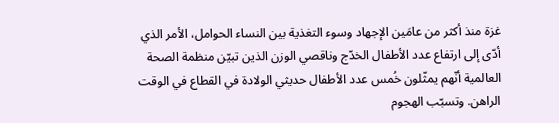غزة منذ أكثر من عامَين الإجهاد وسوء التغذية بين النساء الحوامل، الأمر الذي أدّى إلى ارتفاع عدد الأطفال الخدّج وناقصي الوزن الذين تبيّن منظمة الصحة العالمية أنّهم يمثّلون خُمس عدد الأطفال حديثي الولادة في القطاع في الوقت الراهن. وتسبّب الهجوم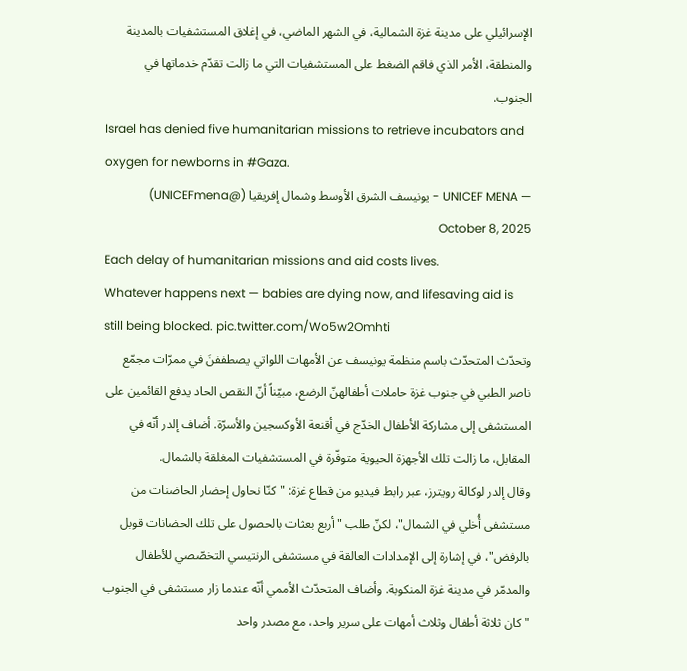الإسرائيلي على مدينة غزة الشمالية، في الشهر الماضي، في إغلاق المستشفيات بالمدينة والمنطقة، الأمر الذي فاقم الضغط على المستشفيات التي ما زالت تقدّم خدماتها في الجنوب.
Israel has denied five humanitarian missions to retrieve incubators and oxygen for newborns in #Gaza.
— UNICEF MENA - يونيسف الشرق الأوسط وشمال إفريقيا (@UNICEFmena) October 8, 2025
Each delay of humanitarian missions and aid costs lives.
Whatever happens next — babies are dying now, and lifesaving aid is still being blocked. pic.twitter.com/Wo5w2Omhti
وتحدّث المتحدّث باسم منظمة يونيسف عن الأمهات اللواتي يصطففنَ في ممرّات مجمّع ناصر الطبي في جنوب غزة حاملات أطفالهنّ الرضع، مبيّناً أنّ النقص الحاد يدفع القائمين على المستشفى إلى مشاركة الأطفال الخدّج في أقنعة الأوكسجين والأسرّة. أضاف إلدر أنّه في المقابل، ما زالت تلك الأجهزة الحيوية متوفّرة في المستشفيات المغلقة بالشمال.
وقال إلدر لوكالة رويترز، عبر رابط فيديو من قطاع غزة: "كنّا نحاول إحضار الحاضنات من مستشفى أُخلي في الشمال"، لكنّ طلب "أربع بعثات بالحصول على تلك الحضانات قوبل بالرفض"، في إشارة إلى الإمدادات العالقة في مستشفى الرنتيسي التخصّصي للأطفال والمدمّر في مدينة غزة المنكوبة. وأضاف المتحدّث الأممي أنّه عندما زار مستشفى في الجنوب "كان ثلاثة أطفال وثلاث أمهات على سرير واحد، مع مصدر واحد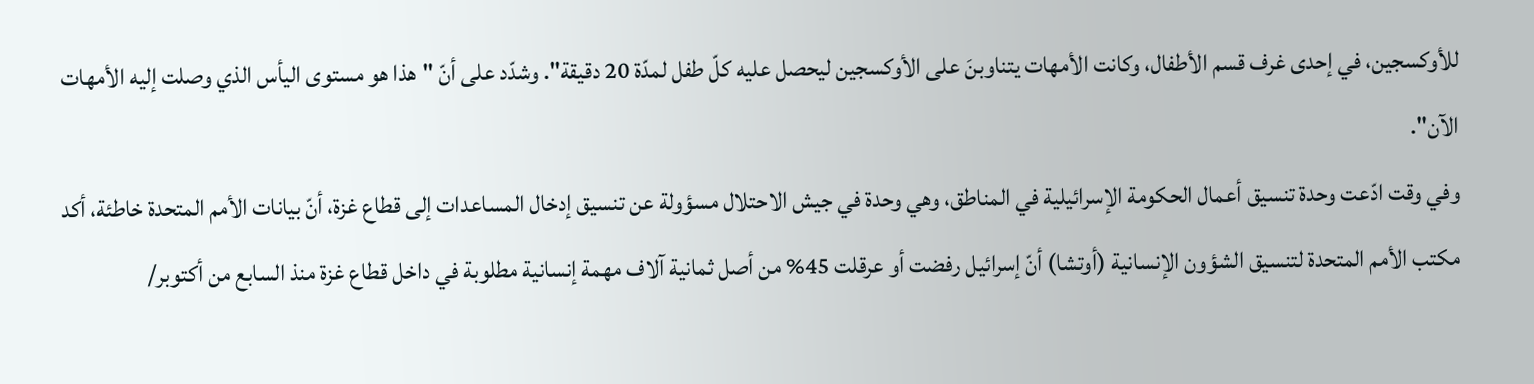للأوكسجين، في إحدى غرف قسم الأطفال، وكانت الأمهات يتناوبنَ على الأوكسجين ليحصل عليه كلّ طفل لمدّة 20 دقيقة". وشدّد على أنّ "هذا هو مستوى اليأس الذي وصلت إليه الأمهات الآن".
وفي وقت ادّعت وحدة تنسيق أعمال الحكومة الإسرائيلية في المناطق، وهي وحدة في جيش الاحتلال مسؤولة عن تنسيق إدخال المساعدات إلى قطاع غزة، أنّ بيانات الأمم المتحدة خاطئة، أكد مكتب الأمم المتحدة لتنسيق الشؤون الإنسانية (أوتشا) أنّ إسرائيل رفضت أو عرقلت 45% من أصل ثمانية آلاف مهمة إنسانية مطلوبة في داخل قطاع غزة منذ السابع من أكتوبر/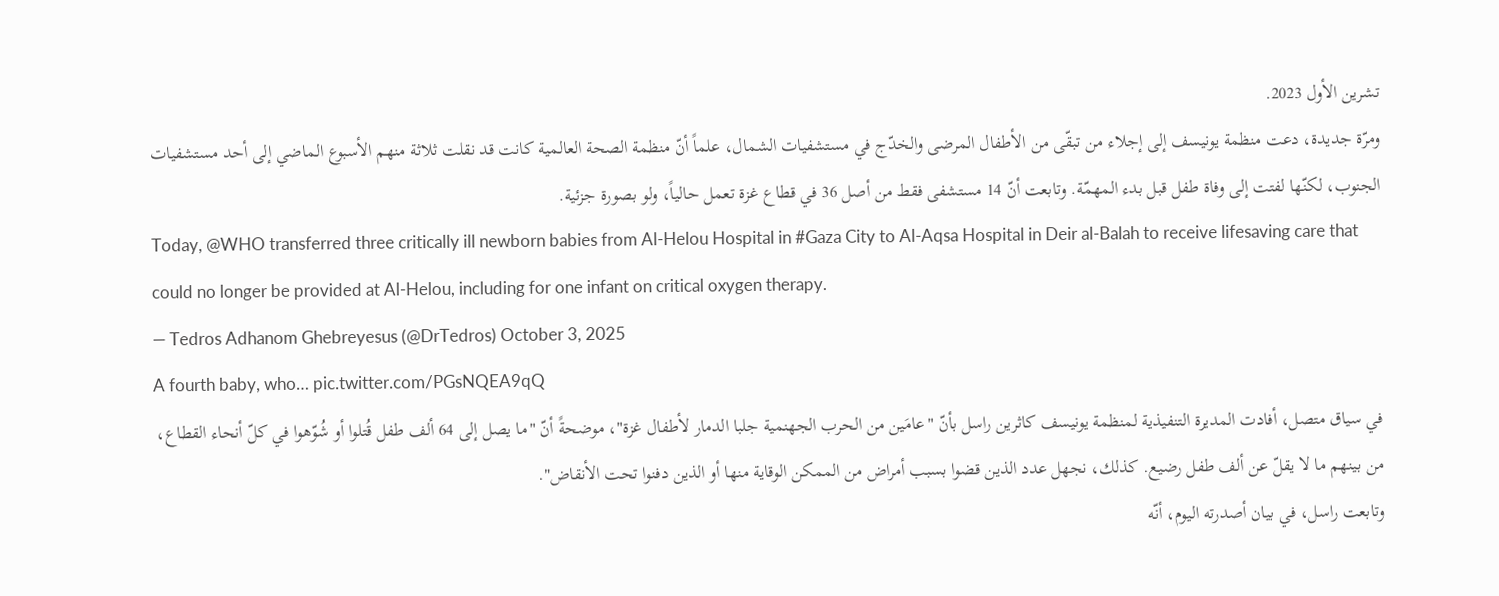تشرين الأول 2023.
ومرّة جديدة، دعت منظمة يونيسف إلى إجلاء من تبقّى من الأطفال المرضى والخدّج في مستشفيات الشمال، علماً أنّ منظمة الصحة العالمية كانت قد نقلت ثلاثة منهم الأسبوع الماضي إلى أحد مستشفيات الجنوب، لكنّها لفتت إلى وفاة طفل قبل بدء المهمّة. وتابعت أنّ 14 مستشفى فقط من أصل 36 في قطاع غزة تعمل حالياً، ولو بصورة جزئية.
Today, @WHO transferred three critically ill newborn babies from Al-Helou Hospital in #Gaza City to Al-Aqsa Hospital in Deir al-Balah to receive lifesaving care that could no longer be provided at Al-Helou, including for one infant on critical oxygen therapy.
— Tedros Adhanom Ghebreyesus (@DrTedros) October 3, 2025
A fourth baby, who… pic.twitter.com/PGsNQEA9qQ
في سياق متصل، أفادت المديرة التنفيذية لمنظمة يونيسف كاثرين راسل بأنّ "عامَين من الحرب الجهنمية جلبا الدمار لأطفال غزة"، موضحةً أنّ "ما يصل إلى 64 ألف طفل قُتلوا أو شُوّهوا في كلّ أنحاء القطاع، من بينهم ما لا يقلّ عن ألف طفل رضيع. كذلك، نجهل عدد الذين قضوا بسبب أمراض من الممكن الوقاية منها أو الذين دفنوا تحت الأنقاض".
وتابعت راسل، في بيان أصدرته اليوم، أنّه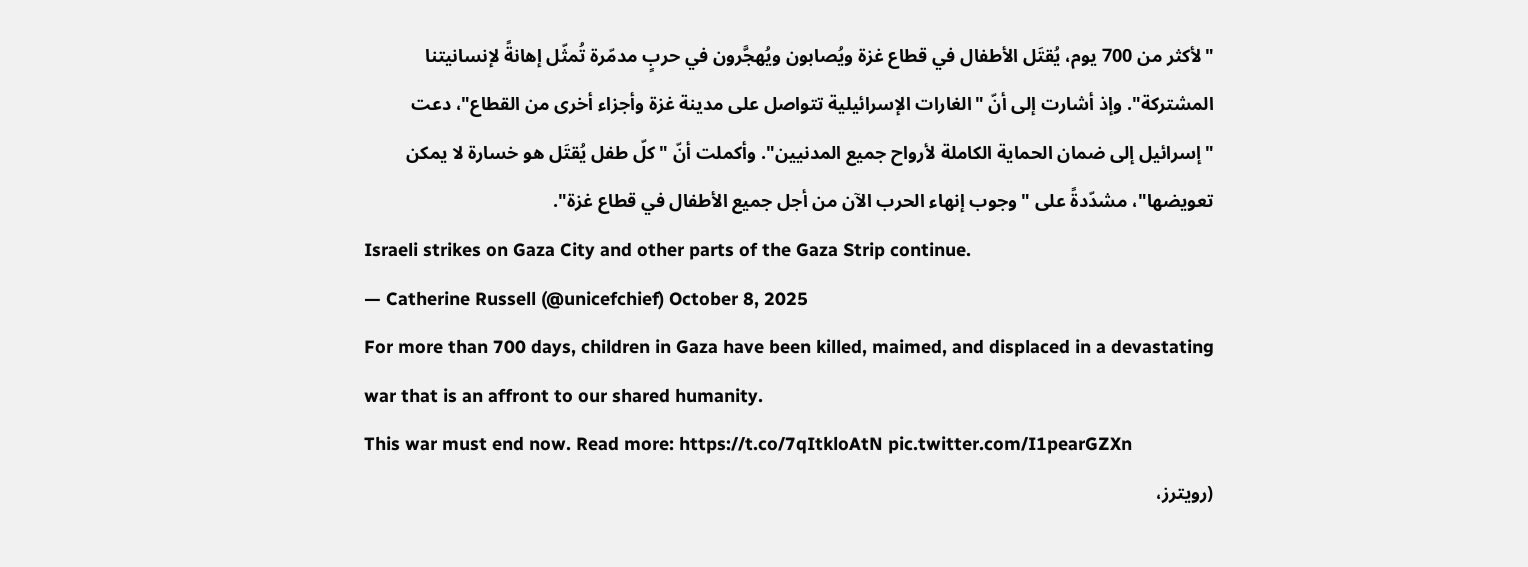"لأكثر من 700 يوم، يُقتَل الأطفال في قطاع غزة ويُصابون ويُهجَّرون في حربٍ مدمّرة تُمثّل إهانةً لإنسانيتنا المشتركة". وإذ أشارت إلى أنّ "الغارات الإسرائيلية تتواصل على مدينة غزة وأجزاء أخرى من القطاع"، دعت "إسرائيل إلى ضمان الحماية الكاملة لأرواح جميع المدنيين". وأكملت أنّ "كلّ طفل يُقتَل هو خسارة لا يمكن تعويضها"، مشدّدةً على "وجوب إنهاء الحرب الآن من أجل جميع الأطفال في قطاع غزة".
Israeli strikes on Gaza City and other parts of the Gaza Strip continue.
— Catherine Russell (@unicefchief) October 8, 2025
For more than 700 days, children in Gaza have been killed, maimed, and displaced in a devastating war that is an affront to our shared humanity.
This war must end now. Read more: https://t.co/7qItkloAtN pic.twitter.com/I1pearGZXn
(رويترز،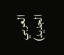العربي الجديد)